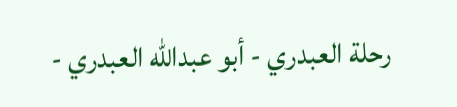رحلة العبدري - أبو عبدالله العبدري -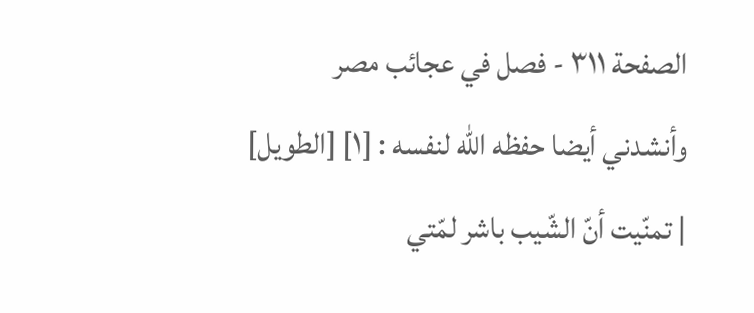الصفحة ٣١١ - فصل في عجائب مصر
وأنشدني أيضا حفظه الله لنفسه : [١] [الطويل]
| تمنّيت أنّ الشّيب باشر لمّتي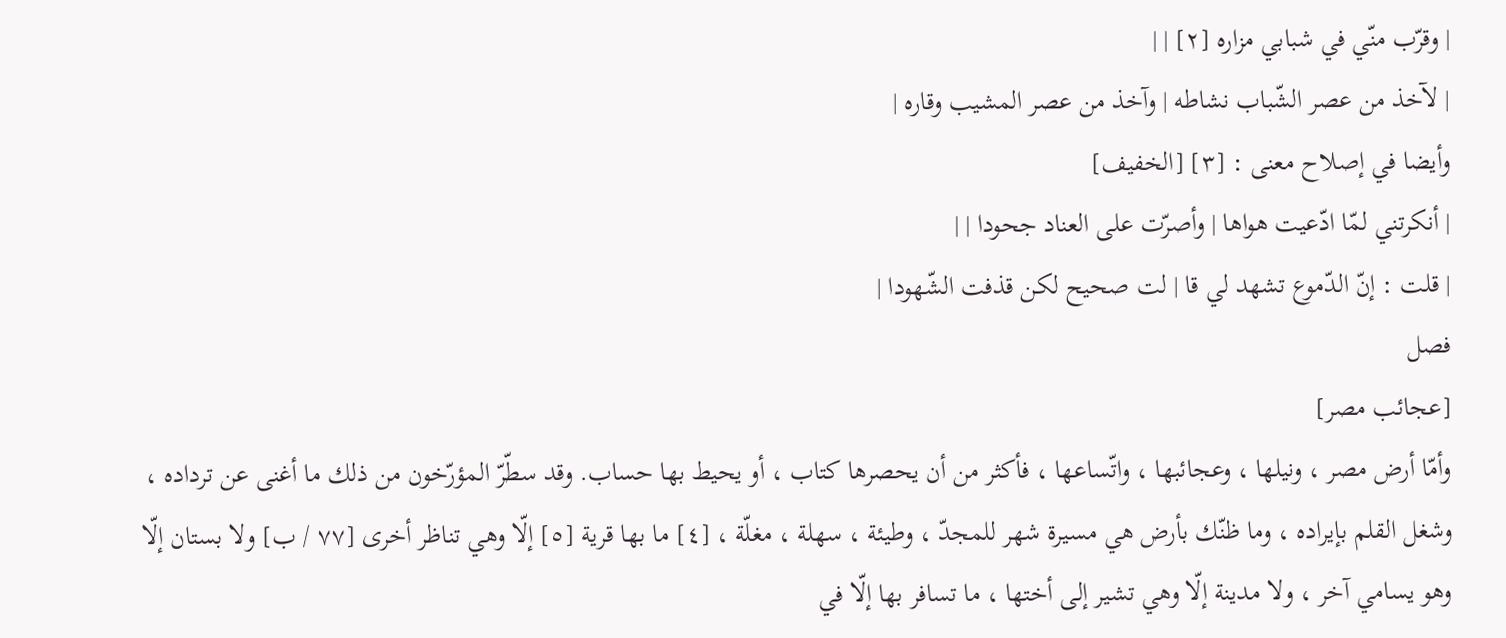| وقرّب منّي في شبابي مزاره [٢] | |
| لآخذ من عصر الشّباب نشاطه | وآخذ من عصر المشيب وقاره |
وأيضا في إصلاح معنى : [٣] [الخفيف]
| أنكرتني لمّا ادّعيت هواها | وأصرّت على العناد جحودا | |
| قلت : إنّ الدّموع تشهد لي قا | لت صحيح لكن قذفت الشّهودا |
فصل
[عجائب مصر]
وأمّا أرض مصر ، ونيلها ، وعجائبها ، واتّساعها ، فأكثر من أن يحصرها كتاب ، أو يحيط بها حساب. وقد سطّرّ المؤرّخون من ذلك ما أغنى عن ترداده ، وشغل القلم بإيراده ، وما ظنّك بأرض هي مسيرة شهر للمجدّ ، وطيئة ، سهلة ، مغلّة ، [٤] ما بها قرية [٥] إلّا وهي تناظر أخرى [٧٧ / ب] ولا بستان إلّا وهو يسامي آخر ، ولا مدينة إلّا وهي تشير إلى أختها ، ما تسافر بها إلّا في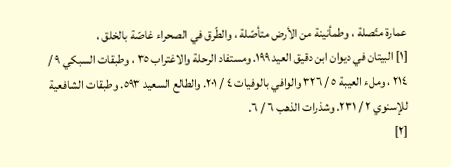عمارة متّصلة ، وطمأنينة من الأرض متأصّلة ، والطّرق في الصحراء غاصّة بالخلق ،
[١] البيتان في ديوان ابن دقيق العيد ١٩٩. ومستفاد الرحلة والاغتراب ٣٥ ، وطبقات السبكي ٩ / ٢١٤ ، وملء العيبة ٥ / ٣٢٦ والوافي بالوفيات ٤ / ٢٠١. والطالع السعيد ٥٩٣. وطبقات الشافعية للإسنوي ٢ / ٢٣١. وشذرات الذهب ٦ / ٦.
[٢]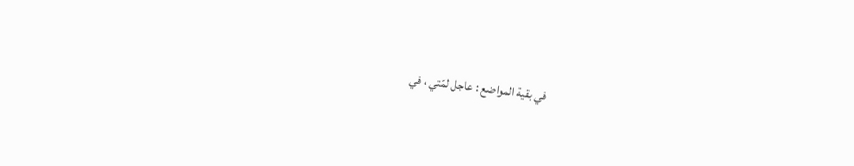في بقية المواضع : عاجل لمّتي ، في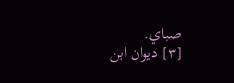صباي.
[٣] ديوان ابن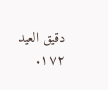دقيق العيد ١٧٢.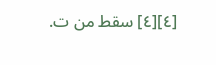[٤][٤] سقط من ت.